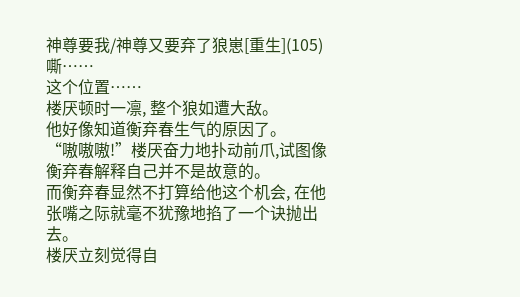神尊要我/神尊又要弃了狼崽[重生](105)
嘶……
这个位置……
楼厌顿时一凛, 整个狼如遭大敌。
他好像知道衡弃春生气的原因了。
“嗷嗷嗷!”楼厌奋力地扑动前爪,试图像衡弃春解释自己并不是故意的。
而衡弃春显然不打算给他这个机会, 在他张嘴之际就毫不犹豫地掐了一个诀抛出去。
楼厌立刻觉得自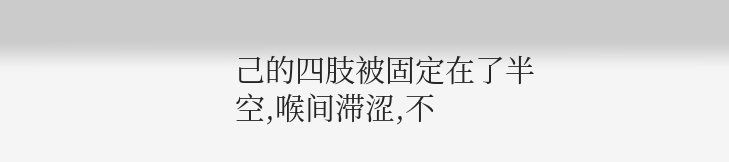己的四肢被固定在了半空,喉间滞涩,不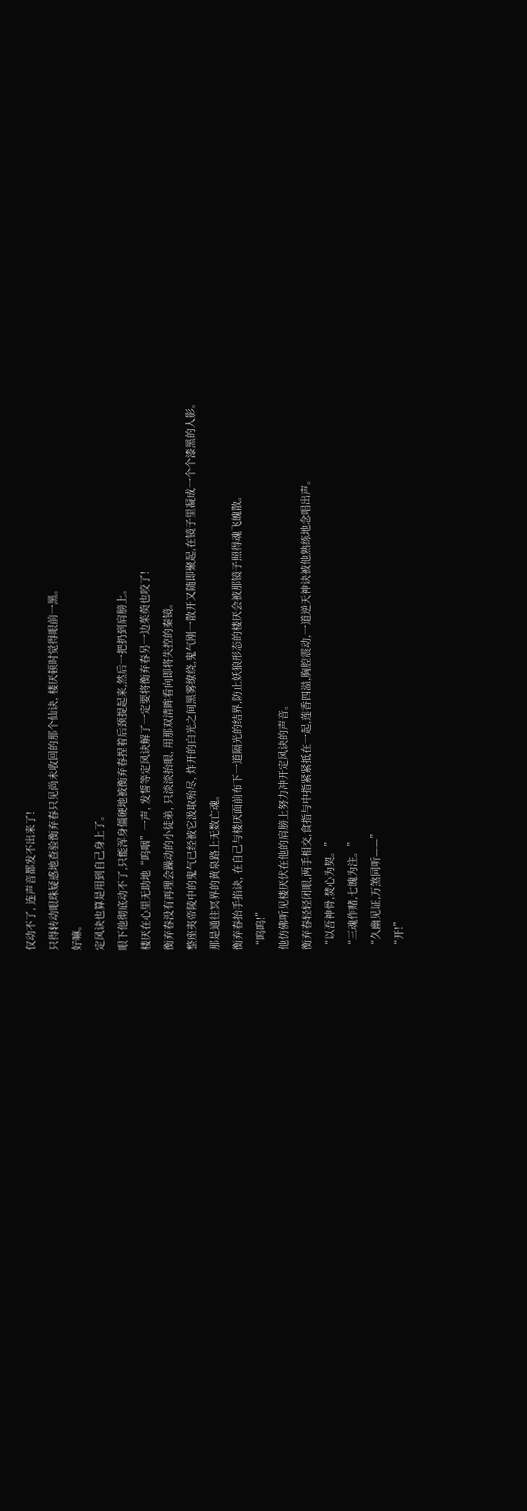仅动不了, 连声音都发不出来了!
只得转动眼珠疑惑地查验衡弃春只见尚未收回的那个仙诀, 楼厌顿时觉得眼前一黑。
好嘛。
定风诀也算是用到自己身上了。
眼下他彻底动不了,只能浑身僵硬地被衡弃春捏着后颈提起来,然后一把扔到肩膀上。
楼厌在心里无助地“呜咽”一声, 发誓等定风诀解了一定要将衡弃春另一边茱萸也咬了!
衡弃春没有再理会躁动的小徒弟, 只淡淡抬眼, 用那双清眸看向即将失控的秦镜。
整座夷帝陵中的鬼气已经被它汲取殆尽, 炸开的白光之间黑雾缭绕,鬼气刚一散开又随即聚起,在镜子里凝成一个个漆黑的人影。
那是通往冥界的黄泉路上无数亡魂。
衡弃春抬手掐诀, 在自己与楼厌面前布下一道隔光的结界,防止妖狼形态的楼厌会被那镜子照得魂飞魄散。
“呜呜!”
他仿佛听见楼厌伏在他的肩膀上努力冲开定风诀的声音。
衡弃春轻轻闭眼,两手相交,食指与中指紧紧抵在一起,莲香四溢,胸腔震动,一道逆天神诀被他熟练地念唱出声。
“以吾神骨,焚心为契。”
“三魂作赌,七魄为注。”
“久幽见证,万煞同听——”
“开!”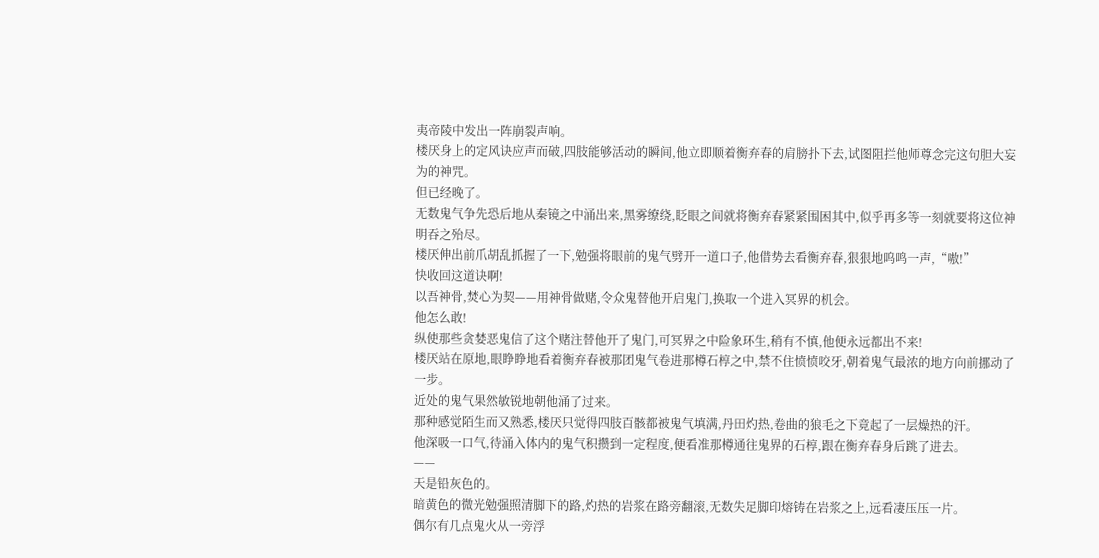夷帝陵中发出一阵崩裂声响。
楼厌身上的定风诀应声而破,四肢能够活动的瞬间,他立即顺着衡弃春的肩膀扑下去,试图阻拦他师尊念完这句胆大妄为的神咒。
但已经晚了。
无数鬼气争先恐后地从秦镜之中涌出来,黑雾缭绕,眨眼之间就将衡弃春紧紧围困其中,似乎再多等一刻就要将这位神明吞之殆尽。
楼厌伸出前爪胡乱抓握了一下,勉强将眼前的鬼气劈开一道口子,他借势去看衡弃春,狠狠地呜鸣一声,“嗷!”
快收回这道诀啊!
以吾神骨,焚心为契——用神骨做赌,令众鬼替他开启鬼门,换取一个进入冥界的机会。
他怎么敢!
纵使那些贪婪恶鬼信了这个赌注替他开了鬼门,可冥界之中险象环生,稍有不慎,他便永远都出不来!
楼厌站在原地,眼睁睁地看着衡弃春被那团鬼气卷进那樽石椁之中,禁不住愤愤咬牙,朝着鬼气最浓的地方向前挪动了一步。
近处的鬼气果然敏锐地朝他涌了过来。
那种感觉陌生而又熟悉,楼厌只觉得四肢百骸都被鬼气填满,丹田灼热,卷曲的狼毛之下竟起了一层燥热的汗。
他深吸一口气,待涌入体内的鬼气积攒到一定程度,便看准那樽通往鬼界的石椁,跟在衡弃春身后跳了进去。
——
天是铅灰色的。
暗黄色的微光勉强照清脚下的路,灼热的岩浆在路旁翻滚,无数失足脚印熔铸在岩浆之上,远看凄压压一片。
偶尔有几点鬼火从一旁浮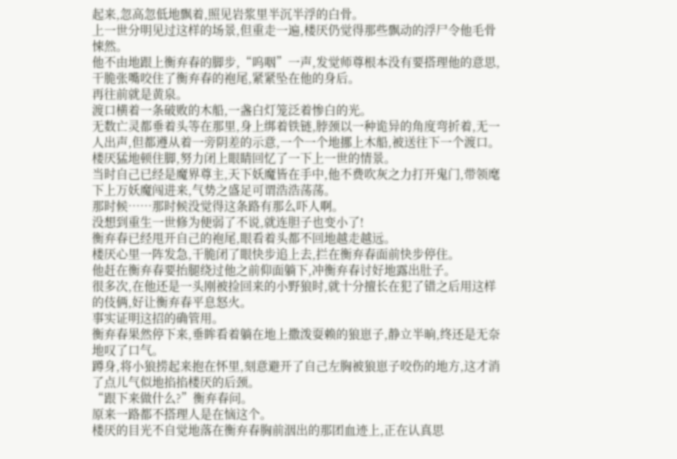起来,忽高忽低地飘着,照见岩浆里半沉半浮的白骨。
上一世分明见过这样的场景,但重走一遍,楼厌仍觉得那些飘动的浮尸令他毛骨悚然。
他不由地跟上衡弃春的脚步,“呜咽”一声,发觉师尊根本没有要搭理他的意思,干脆张嘴咬住了衡弃春的袍尾,紧紧坠在他的身后。
再往前就是黄泉。
渡口横着一条破败的木船,一盏白灯笼泛着惨白的光。
无数亡灵都垂着头等在那里,身上绑着铁链,脖颈以一种诡异的角度弯折着,无一人出声,但都遵从着一旁阴差的示意,一个一个地挪上木船,被送往下一个渡口。
楼厌猛地顿住脚,努力闭上眼睛回忆了一下上一世的情景。
当时自己已经是魔界尊主,天下妖魔皆在手中,他不费吹灰之力打开鬼门,带领麾下上万妖魔闯进来,气势之盛足可谓浩浩荡荡。
那时候……那时候没觉得这条路有那么吓人啊。
没想到重生一世修为便弱了不说,就连胆子也变小了!
衡弃春已经甩开自己的袍尾,眼看着头都不回地越走越远。
楼厌心里一阵发急,干脆闭了眼快步追上去,拦在衡弃春面前快步停住。
他赶在衡弃春要抬腿绕过他之前仰面躺下,冲衡弃春讨好地露出肚子。
很多次,在他还是一头刚被捡回来的小野狼时,就十分擅长在犯了错之后用这样的伎俩,好让衡弃春平息怒火。
事实证明这招的确管用。
衡弃春果然停下来,垂眸看着躺在地上撒泼耍赖的狼崽子,静立半晌,终还是无奈地叹了口气。
蹲身,将小狼捞起来抱在怀里,刻意避开了自己左胸被狼崽子咬伤的地方,这才消了点儿气似地掐掐楼厌的后颈。
“跟下来做什么?”衡弃春问。
原来一路都不搭理人是在恼这个。
楼厌的目光不自觉地落在衡弃春胸前洇出的那团血迹上,正在认真思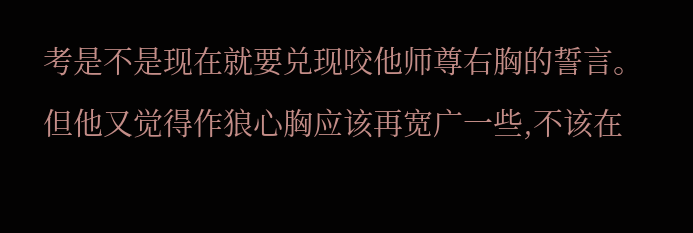考是不是现在就要兑现咬他师尊右胸的誓言。
但他又觉得作狼心胸应该再宽广一些,不该在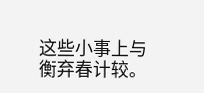这些小事上与衡弃春计较。